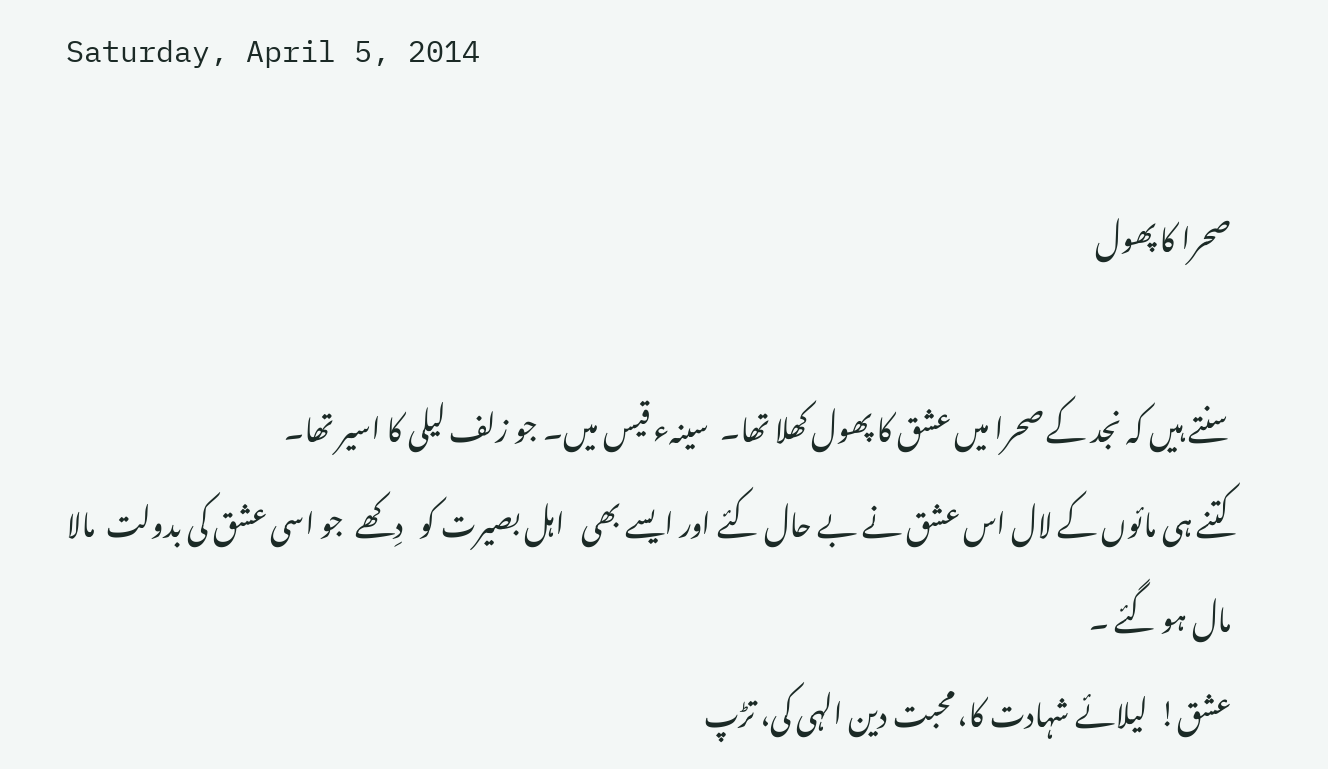Saturday, April 5, 2014

صحرا کا پھول

سنتے ہیں کہ نجد کے صحرا میں عشق کا پھول کھلا تھا۔  سینہء قیس میں۔ جو زلف لیلی کا اسیر تھا۔
کتنے ہی مائوں کے لال اس عشق نے بے حال کئے اور ایسے بھی   اہل بصیرت کو   دِکھے  جو اسی عشق کی بدولت  مالا مال ہو گئے ۔
عشق!  لیلائے شہادت کا، محبت دین الہی کی، تڑپ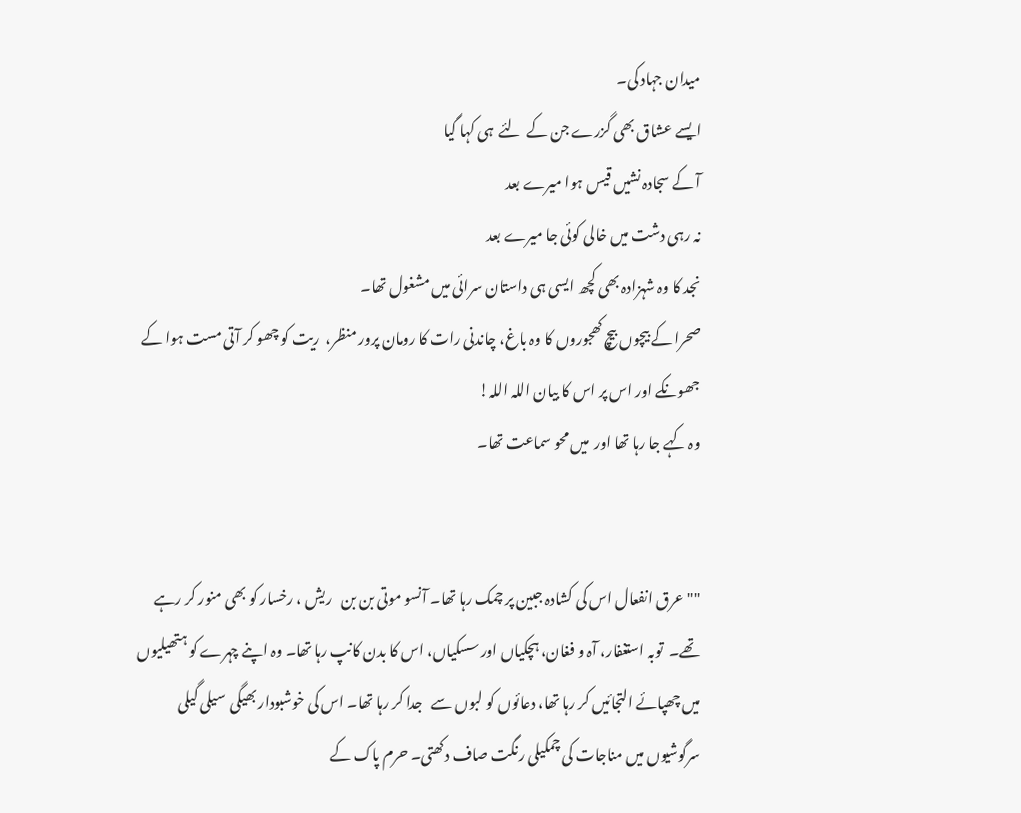میدان جہاد کی۔
ایسے عشاق بھی گزرے جن کے  لئے  ہی کہا گیا
آ کے سجادہ نشیں قیس ہوا میرے بعد
نہ رہی دشت میں خالی کوئی جا میرے بعد
نجد کا وہ شہزادہ بھی کچھ ایسی ہی داستان سرائی میں مشغول تھا۔
صحرا کے بیچوں بیچ کھجوروں کا وہ باغ، چاندنی رات کا رومان پرور منظر،  ریت کو چھو کر آتی مست ہوا کے جھونکے اور اس پر اس کا بیان اللہ اللہ!
وہ کہے جا رہا تھا اور  میں محو سماعت تھا۔


""عرق انفعال اس کی کشادہ جبین پر چمک رہا تھا۔ آنسو موتی بن بن   ریش ، رخسار کو بھی منور کر رہے تھے۔  توبہ استغفار، آہ و فغان، ہچکیاں اور سسکیاں، اس کا بدن کانپ رہا تھا۔ وہ اپنے چہرے کو ہتھیلیوں میں چھپائے التجائیں کر رہا تھا، دعائوں کو لبوں سے   جدا کر رہا تھا۔ اس کی خوشبودار بھیگی  سیلی گیلی  سرگوشیوں میں مناجات کی چمکیلی رنگت صاف دکھتی۔ حرم پاک کے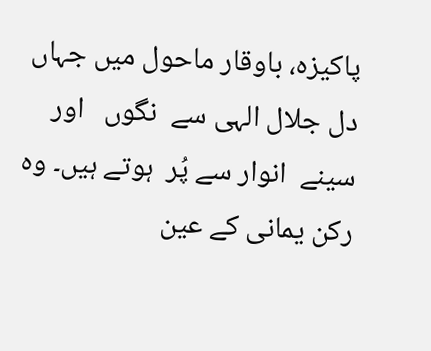پاکیزہ، باوقار ماحول میں جہاں دل جلال الہی سے  نگوں   اور سینے  انوار سے پُر  ہوتے ہیں۔ وہ رکن یمانی کے عین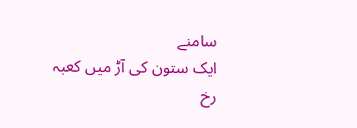سامنے
ایک ستون کی آڑ میں کعبہ رخ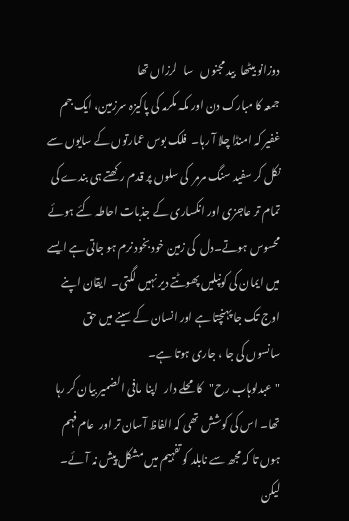دوزانو بیٹھا  بید مجنوں   سا   لرزاں تھا
جمعہ کا مبارک دن اور مکہ مکرمہ کی پاکیزہ سرزمین، ایک جم غفیر کہ امنڈا چلا آ رہا۔  فلک بوس عمارتوں کے سایوں سے نکل کر سفید سنگ مرمر  کی سلوں پر قدم رکھتے ہی بندے کی تمام تر عاجزی اور انکساری کے جذبات احاطہ کئے ہوئے محسوس ہوتے۔دل  کی زمین خود بخود نرم ہو جاتی ہے ایسے میں ایمان کی کونپلیں پھوٹتے دیر نہیں لگتی۔  ایقان اپنے اوج تک جا پہنچتا ہے اور انسان کے سینے میں حق  سانسوں کی جا ، جاری ہوتا ہے۔
"عبدلوہاب رح"   کا محلے دار   اپنا  مافی الضمیر بیان کر رہا تھا۔ اس کی کوشش تھی کہ الفاظ آسان تر اور  عام فہم ہوں تا کہ مجھ سے نابلد کو تفہیم میں مشکل پیش نہ آئے۔ لیکن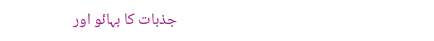جذبات کا بہائو اور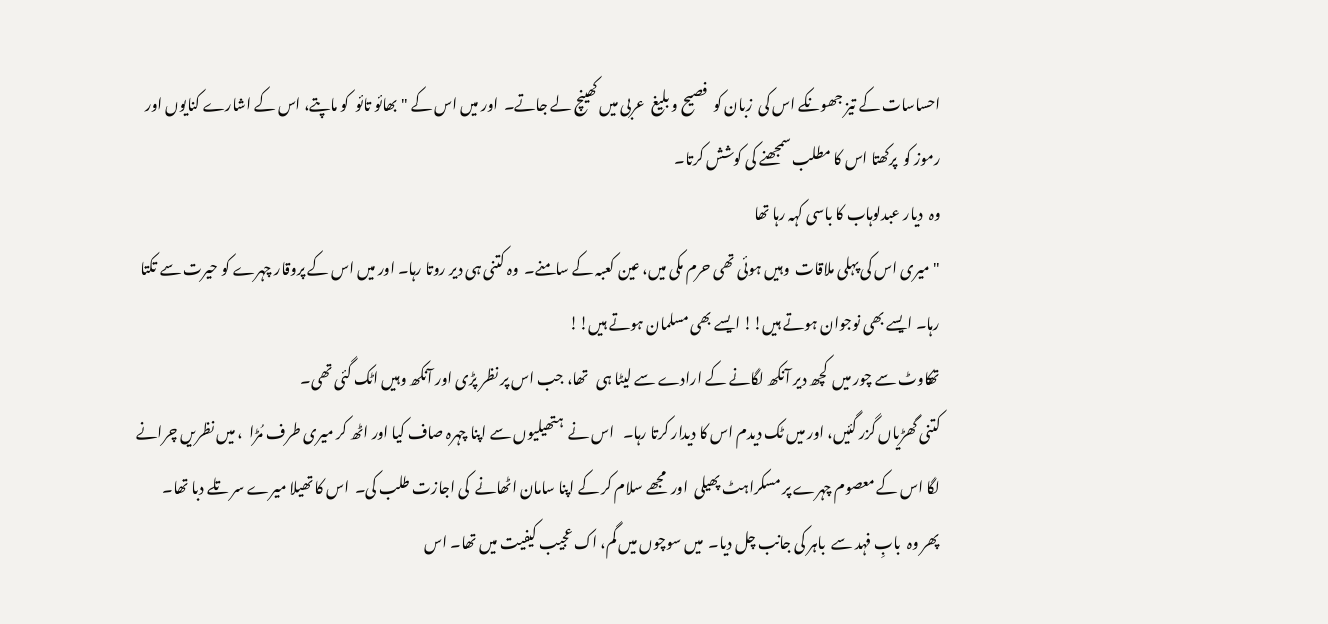احساسات کے تیز جھونکے اس کی  زبان کو  فصیح و بلیغ  عربی میں کھینچ لے جاتے۔  اور میں اس کے " بھائو تائو  کو ماپتے، اس کے اشارے کنایوں اور رموز کو  پرکھتا اس کا مطلب سمجھنے کی کوشش کرتا۔
وہ  دیار عبدلوہاب کا باسی کہہ رہا تھا
" میری اس کی پہلی ملاقات  وہیں ہوئی تھی حرم مکی میں، عین کعبہ کے سامنے۔  وہ کتنی ہی دیر روتا رہا۔ اور میں اس کے پروقار چہرے کو حیرت سے تکتا رہا۔ ایسے بھی نوجوان ہوتے ہیں!! ایسے بھی مسلمان ہوتے ہیں!!
تھکاوٹ سے چور میں  کچھ دیر آنکھ لگانے کے ارادے سے لیٹا ہی   تھا، جب اس پر نظر پڑی اور آنکھ وہیں اٹک گئی تھی۔
کتنی گھڑیاں گزر گئیں، اور میں ٹک دیدم اس کا دیدار کرتا رہا۔   اس نے  ہتھیلیوں سے اپنا چہرہ صاف کیا اور اٹھ کر میری طرف مُڑا  ، میں نظریں چرانے لگا اس کے معصوم چہرے پر مسکراہٹ پھیلی  اور  مجھے سلام کر کے اپنا سامان اٹھانے  کی اجازت طلب کی۔  اس کا تھیلا میرے سر تلے دبا تھا۔
پھر وہ  بابِ فہد سے  باہر کی جانب چل دیا۔  میں سوچوں میں گم، اک عجیب کیفیت میں تھا۔ اس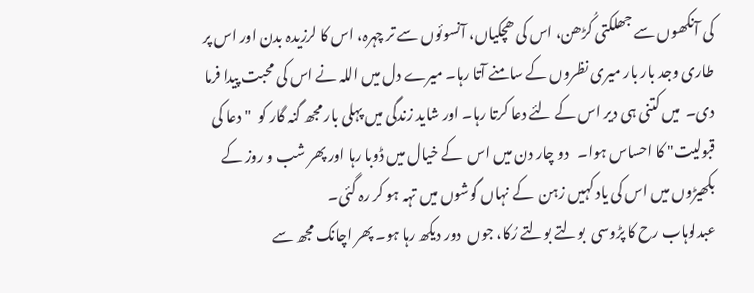کی آنکھوں سے جھلکتی کُڑھن، اس کی ھچکیاں، آنسوئوں سے تر چہرہ، اس کا لرزیدہ بدن اور اس پر طاری وجد بار بار میری نظروں کے سامنے آتا رہا۔ میرے دل میں اللہ نے اس کی محبت پیدا فرما دی۔  میں کتنی ہی دیر اس کے لئے دعا کرتا رہا۔ اور شاید زندگی میں پہلی بار مجھ گنہ گار کو  "دعا کی قبولیت" کا احساس ہوا۔   دو چار دن میں اس  کے خیال میں ڈوبا رہا اور پھر شب و روز کے بکھیڑوں میں اس کی یاد کہیں زہن  کے نہاں گوشوں میں تہہ ہو کر رہ گئی۔
عبدلوہاب رح کا پڑوسی  بولتے بولتے رُکا، جوں  دور دیکھ رہا ہو۔ پھر اچانک مجھ سے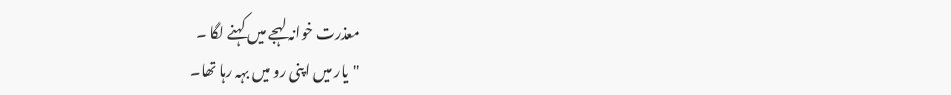معذرت خوانہ لہجے میں کہنے لگا ۔
"یار میں اپنی رو میں بہہ رہا تھا۔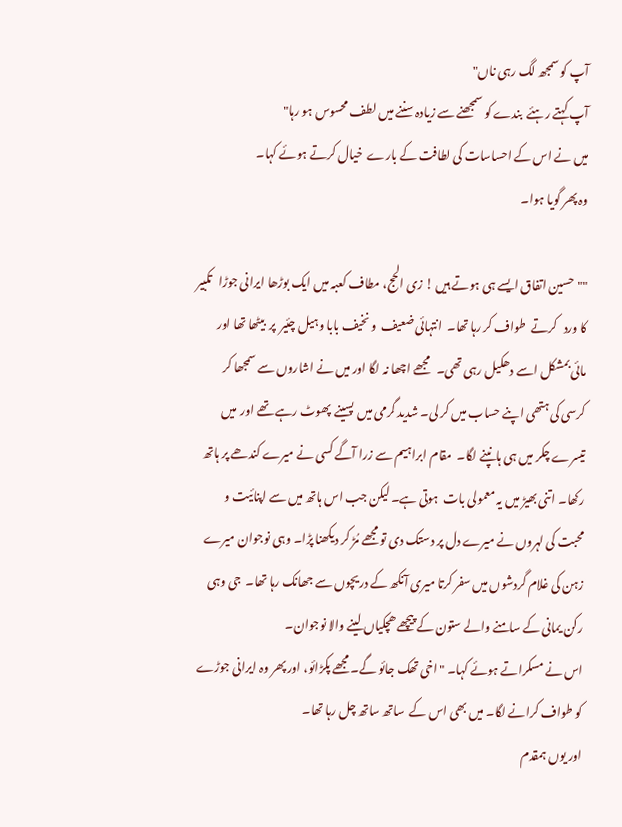آپ کو سمجھ لگ رہی ناں"
آپ کہتے رہئے  بندے کو سمجھنے سے زیادہ سننے میں لطف محسوس ہو رہا"
میں نے اس کے احساسات کی لطافت کے بارے  خیال کرتے ہوئے کہا۔
وہ پھر گویا ہوا۔

""حسین اتفاق ایسے ہی ہوتے ہیں ! زی الحج، مطاف کعبہ میں ایک بوڑھا ایرانی جوڑا   تکبیر کا ورد   کرتے  طواف کر رہا تھا۔  انتہائی ضعیف  و نخیف بابا وہیل چئیر  پر  بیٹھا تھا اور مائی بمشکل اسے دھکیل رہی تھی۔   مجھے اچھا نہ لگا اور میں نے اشاروں سے سمجھا کر کرسی کی ہتھی اپنے حساب میں کر لی۔ شدید گرمی میں  پسینے  پھوٹ رہے تھے اور  میں تیسرے چکر میں ہی ہانپنے لگا۔  مقام ابراہیم سے زرا آگے کسی نے میرے کندھے پر ہاتھ رکھا۔ اتنی بھیڑ میں یہ معمولی بات  ہوتی ہے۔ لیکن جب اس ہاتھ میں سے اپنائیت و محبت کی لہروں نے میرے دل پر دستک دی تو مجھے مُڑ کر دیکھنا پڑا۔ وہی نوجوان میرے زہن کی غلام گردشوں میں سفر کرتا میری آنکھ کے دریچوں سے جھانک رہا تھا۔  جی وہی رکن یمانی کے سامنے والے ستون کے پیچھے ھچکیاں لینے والا نوجوان۔
اس نے مسکراتے ہوئے کہا۔ "اخی تھک جائو گے۔ مجھے پکڑائو، اور پھر وہ ایرانی جوڑے کو طواف کرانے لگا۔ میں بھی اس کے  ساتھ ساتھ چل رہا تھا۔
اور یوں ہمقدم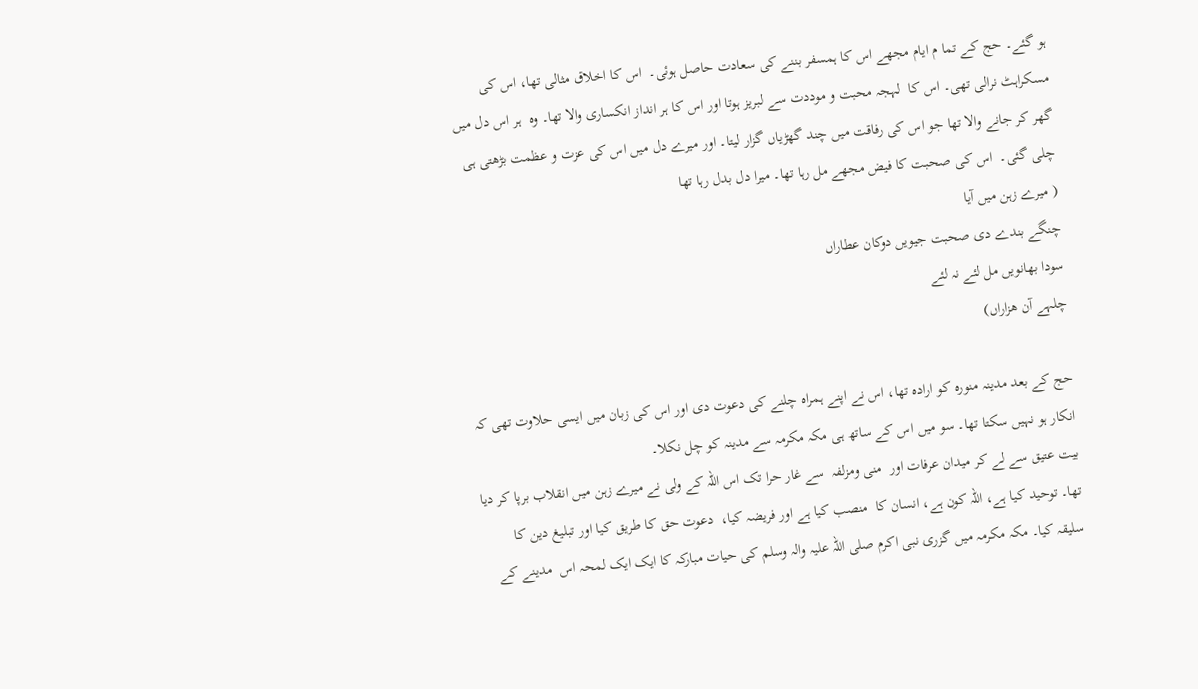ہو گئے۔ حج کے تما م ایام مجھے اس کا ہمسفر بننے کی سعادت حاصل ہوئی۔  اس کا اخلاق مثالی تھا، اس کی مسکراہٹ نرالی تھی۔ اس کا  لہجہ محبت و موددت سے لبریز ہوتا اور اس کا ہر انداز انکساری والا تھا۔ وہ  ہر اس دل میں گھر کر جانے والا تھا جو اس کی رفاقت میں چند گھڑیاں گزار لیتا۔ اور میرے دل میں اس کی عزت و عظمت بڑھتی ہی چلی گئی۔  اس کی صحبت کا فیض مجھے مل رہا تھا۔ میرا دل بدل رہا تھا
( میرے زہن میں آیا
چنگے بندے دی صحبت جیویں دوکان عطاراں
سودا بھانویں مل لئے نہ لئے
چلہے آن ھزاراں)

حج کے بعد مدینہ منورہ کو ارادہ تھا، اس نے اپنے ہمراہ چلنے کی دعوت دی اور اس کی زبان میں ایسی حلاوت تھی کہ انکار ہو نہیں سکتا تھا۔ سو میں اس کے ساتھ ہی مکہ مکرمہ سے مدینہ کو چل نکلا۔
بیت عتیق سے لے کر میدان عرفات اور  منی ومزلفہ  سے غار حرا تک اس اللہ کے ولی نے میرے زہن میں انقلاب برپا کر دیا تھا۔ توحید کیا ہے، اللہ کون ہے، انسان کا  منصب کیا ہے اور فریضہ کیا،  دعوت حق کا طریق کیا اور تبلیغ دین کا   سلیقہ کیا۔ مکہ مکرمہ میں گزری نبی اکرم صلی اللہ علیہ والہ وسلم کی حیات مبارکہ کا ایک ایک لمحہ اس  مدینے کے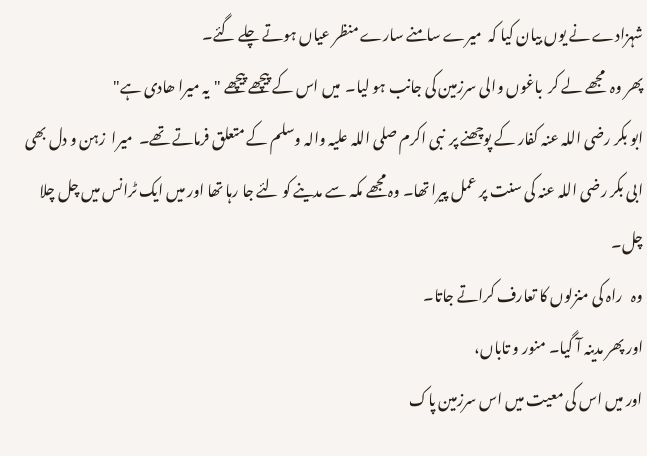شہزادے نے یوں بیان کیا کہ  میرے سامنے سارے منظر عیاں ہوتے چلے گئے۔
پھر وہ  مجھے لے کر  باغوں والی سرزمین کی جانب ہو لیا۔  میں اس کے پیچھے پیچھے "یہ میرا ھادی ہے"
ابو بکر رضی اللہ عنہ کفار کے پوچھنے پر  نبی اکرم صلی اللہ علیہ والہ وسلم کے متعلق فرماتے تھے۔  میرا  زہن و دل بھی  ابی بکر رضی اللہ عنہ کی سنت پر عمل پیرا تھا۔ وہ مجھے مکہ سے مدینے کو لئے جا رہا تھا اور میں ایک ٹرانس میں چل چلا چل۔
وہ   راہ کی منزلوں کا تعارف کراتے جاتا۔
اور پھر مدینہ آ گیا۔ منور و تاباں،
اور میں اس کی معیت میں اس سرزمین پاک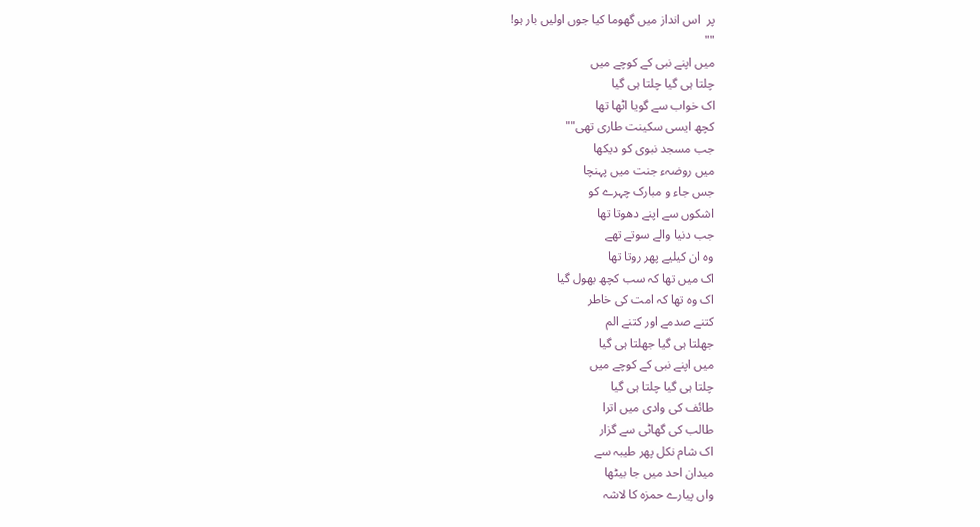پر  اس انداز میں گھوما کیا جوں اولیں بار ہو!
""
میں اپنے نبی کے کوچے میں
چلتا ہی گیا چلتا ہی گیا
اک خواب سے گویا اٹھا تھا
کچھ ایسی سکینت طاری تھی""
جب مسجد نبوی کو دیکھا
میں روضہء جنت میں پہنچا
جس جاء و مبارک چہرے کو
اشکوں سے اپنے دھوتا تھا
جب دنیا والے سوتے تھے
وہ ان کیلیے پھر روتا تھا
اک میں تھا کہ سب کچھ بھول گیا
اک وہ تھا کہ امت کی خاطر
کتنے صدمے اور کتنے الم
جھلتا ہی گیا جھلتا ہی گیا
میں اپنے نبی کے کوچے میں
چلتا ہی گیا چلتا ہی گیا
طائف کی وادی میں اترا
طالب کی گھاٹی سے گزار
اک شام نکل پھر طیبہ سے
میدان احد میں جا بیٹھا
واں پیارے حمزہ کا لاشہ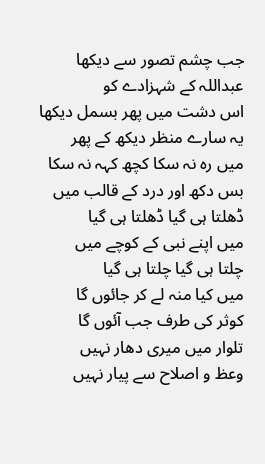جب چشم تصور سے دیکھا
عبداللہ کے شہزادے کو
اس دشت میں پھر بسمل دیکھا
یہ سارے منظر دیکھ کے پھر
میں رہ نہ سکا کچھ کہہ نہ سکا
بس دکھ اور درد کے قالب میں
ڈھلتا ہی گیا ڈھلتا ہی گیا
میں اپنے نبی کے کوچے میں
چلتا ہی گیا چلتا ہی گیا
میں کیا منہ لے کر جائوں گا
کوثر کی طرف جب آئوں گا
تلوار میں میری دھار نہیں
وعظ و اصلاح سے پیار نہیں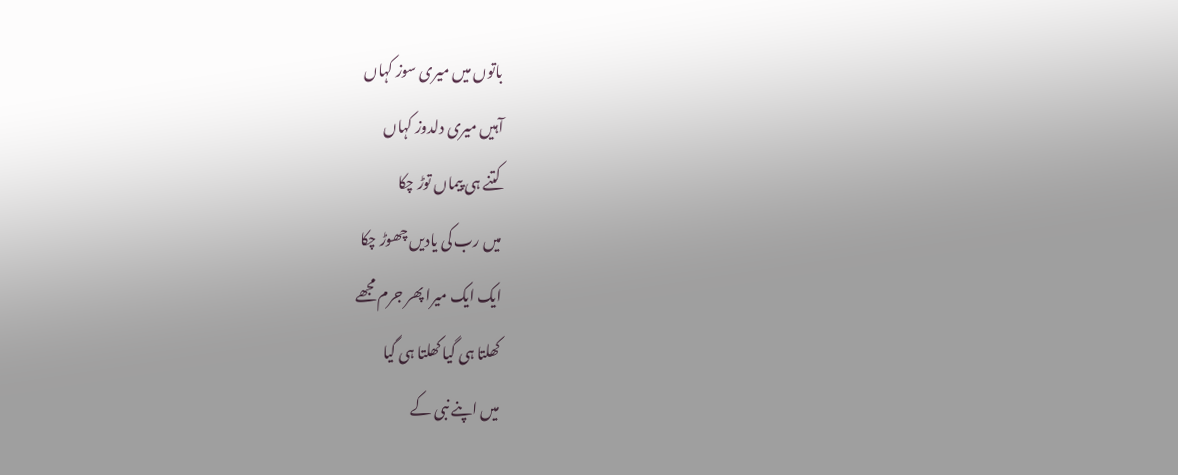باتوں میں میری سوز کہاں
آہیں میری دلدوز کہاں
کتنے ہی پیماں توڑ چکا
میں رب کی یادیں چھوڑ چکا
ایک ایک میرا پھر جرم مجھے
کھلتا ہی گیا کھلتا ہی گیا
میں اپنے نبی کے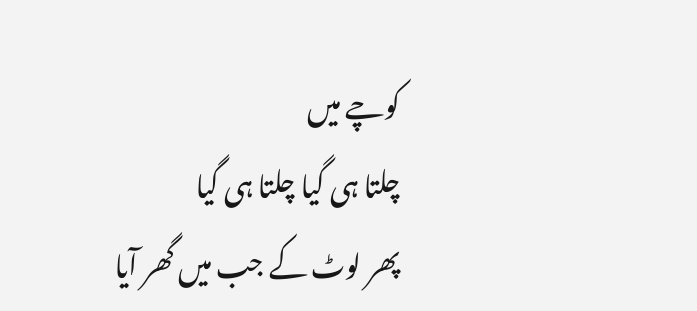کوچے میں
چلتا ہی گیا چلتا ہی گیا
پھر لوٹ کے جب میں گھر آیا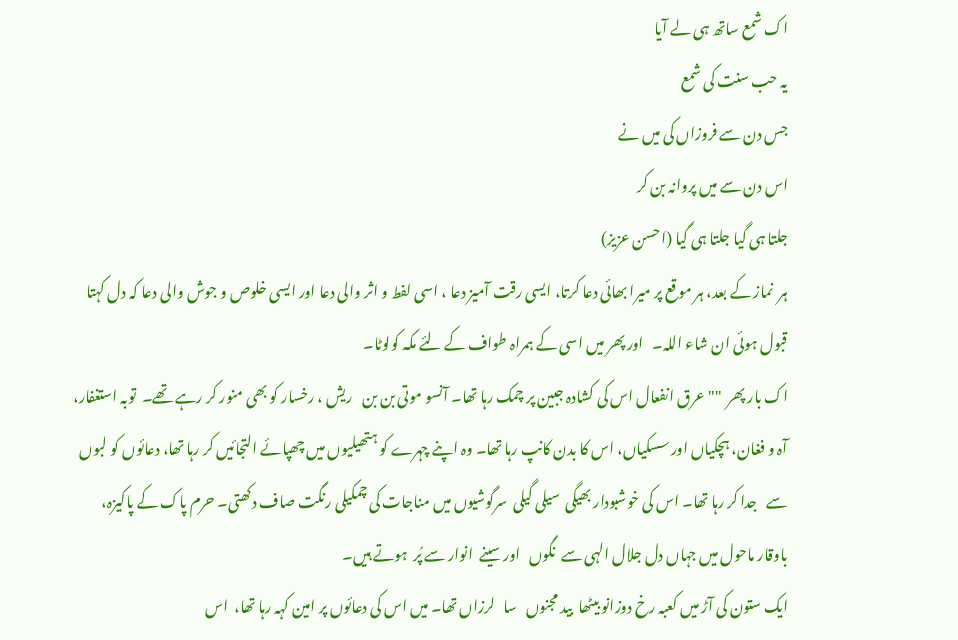اک شمع ساتھ ہی لے آیا
یہ حب سنت کی شمع
جس دن سے فروزاں کی میں نے
اس دن سے میں پروانہ بن کر
جلتا ہی گیا جلتا ہی گیا (احسن عزیز)
ہر  نماز کے بعد، ہر موقع پر میرا بھائی دعا کرتا، ایسی رقت آمیز دعا ، اسی لفط و اثر والی دعا اور ایسی خلوص و جوش والی دعا کہ دل کہتا قبول ہوئی ان شاء اللہ۔   اور پھر میں اسی کے ہمراہ طواف کے لئے مکہ کولوٹا۔
اک بار پھر  ""عرق انفعال اس کی کشادہ جبین پر چمک رہا تھا۔ آنسو موتی بن بن   ریش ، رخسار کو بھی منور کر رہے تھے۔  توبہ استغفار، آہ و فغان، ہچکیاں اور سسکیاں، اس کا بدن کانپ رہا تھا۔ وہ اپنے چہرے کو ہتھیلیوں میں چھپائے التجائیں کر رہا تھا، دعائوں کو لبوں سے   جدا کر رہا تھا۔ اس کی خوشبودار بھیگی  سیلی گیلی  سرگوشیوں میں مناجات کی چمکیلی رنگت صاف دکھتی۔ حرم پاک کے پاکیزہ، باوقار ماحول میں جہاں دل جلال الہی سے  نگوں   اور سینے  انوار سے پُر  ہوتے ہیں۔
ایک ستون کی آڑ میں کعبہ رخ دوزانو بیٹھا  بید مجنوں   سا   لرزاں تھا۔ میں اس کی دعائوں پر امین کہہ رہا تھا،  اس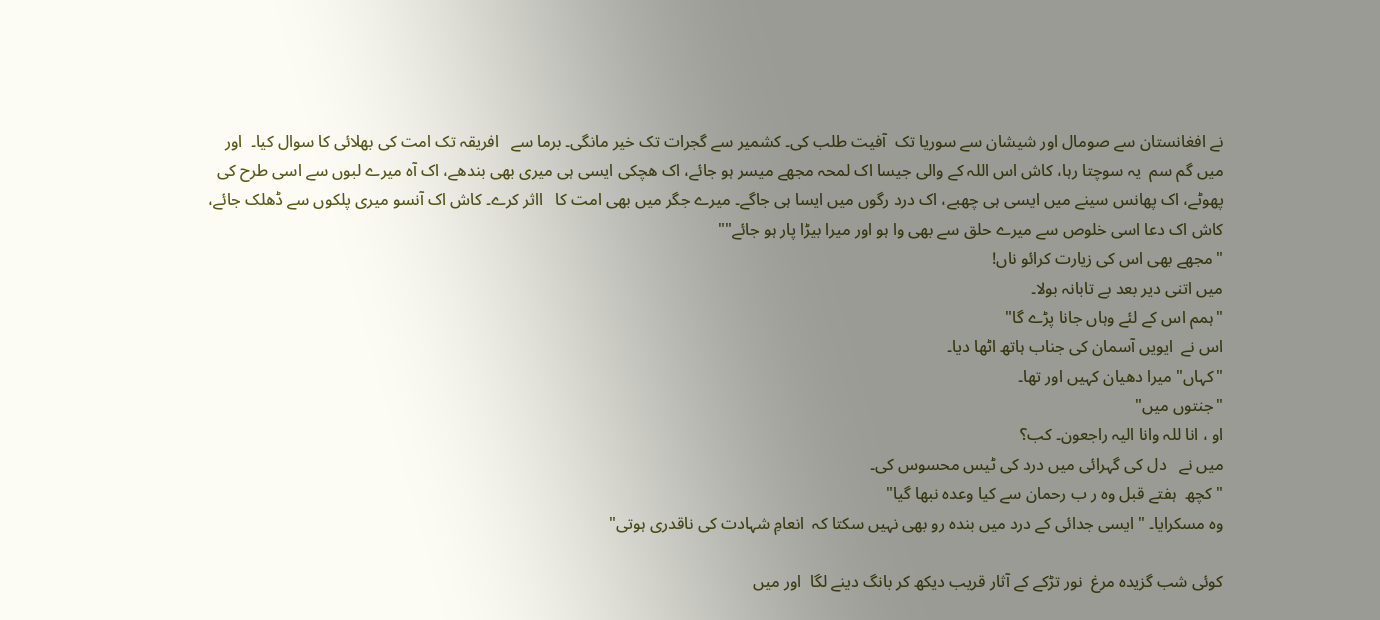نے افغانستان سے صومال اور شیشان سے سوریا تک  آفیت طلب کی۔ کشمیر سے گجرات تک خیر مانگی۔ برما سے   افریقہ تک امت کی بھلائی کا سوال کیا۔  اور میں گم سم  یہ سوچتا رہا، کاش اس اللہ کے والی جیسا اک لمحہ مجھے میسر ہو جائے، اک ھچکی ایسی ہی میری بھی بندھے، اک آہ میرے لبوں سے اسی طرح کی پھوٹے، اک پھانس سینے میں ایسی ہی چھبے، اک درد رگوں میں ایسا ہی جاگے۔ میرے جگر میں بھی امت کا   ااثر کرے۔ کاش اک آنسو میری پلکوں سے ڈھلک جائے، کاش اک دعا اسی خلوص سے میرے حلق سے بھی وا ہو اور میرا بیڑا پار ہو جائے""
"مجھے بھی اس کی زیارت کرائو ناں!
میں اتنی دیر بعد بے تابانہ بولا۔
"ہمم اس کے لئے وہاں جانا پڑے گا"
اس نے  ایویں آسمان کی جناب ہاتھ اٹھا دیا۔
"کہاں" میرا دھیان کہیں اور تھا۔
"جنتوں میں"
او ، انا للہ وانا الیہ راجعون۔ کب؟
میں نے   دل کی گہرائی میں درد کی ٹیس محسوس کی۔
" کچھ  ہفتے قبل وہ ر ب رحمان سے کیا وعدہ نبھا گیا"
وہ مسکرایا۔ " ایسی جدائی کے درد میں بندہ رو بھی نہیں سکتا کہ  انعامِ شہادت کی ناقدری ہوتی"

کوئی شب گزیدہ مرغ  نور تڑکے کے آثار قریب دیکھ کر بانگ دینے لگا  اور میں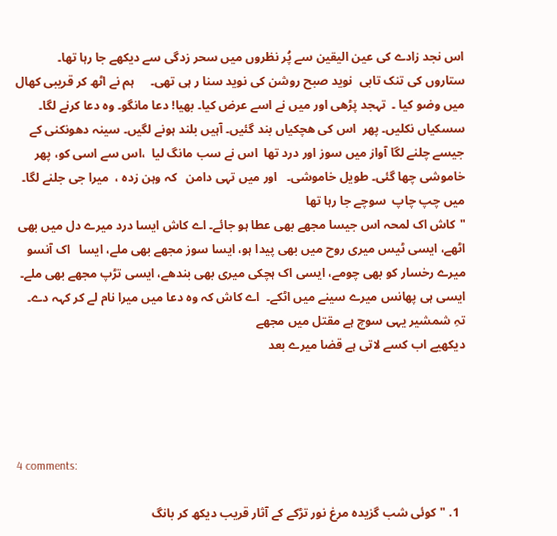اس نجد زادے کی عین الیقین سے پُر نظروں میں سحر زدگی سے دیکھے جا رہا تھا۔
ستاروں کی تنک تابی  نوید صبح روشن کی نوید سنا ر ہی تھی۔     ہم نے اٹھ کر قریبی کھال میں وضو کیا ۔  تہجد پڑھی اور میں نے اسے عرض کیا۔ بھیا! دعا مانگو۔ وہ دعا کرنے لگا۔  سسکیاں نکلیں۔ پھر  اس کی ھچکیاں بند گئیں۔ آہیں بلند ہونے لگیں۔ سینہ دھونکنی کے جیسے چلنے لگا آواز میں سوز اور درد تھا  اس نے سب مانگ لیا  ،اس سے اسی کو، پھر  خاموشی چھا گئی۔ طویل خاموشی۔   اور میں تہی دامن   کہ وہن زدہ ،  میرا جی جلنے لگا۔ میں چپ چاپ  سوچے جا رہا تھا
"کاش اک لمحہ اس جیسا مجھے بھی عطا ہو جائے۔ اے کاش ایسا درد میرے دل میں بھی اٹھے، ایسی ٹیس میری روح میں بھی پیدا ہو، ایسا سوز مجھے بھی ملے، ایسا   اک آنسو میرے رخسار کو بھی چومے، ایسی اک ہچکی میری بھی بندھے، ایسی تڑپ مجھے بھی ملے۔ ایسی ہی پھانس میرے سینے میں اٹکے۔  اے کاش کہ وہ دعا میں میرا نام لے کر کہہ دے۔
تہِ شمشیر یہی سوچ ہے مقتل میں مجھے
دیکھیے اب کسے لاتی ہے قضا میرے بعد




4 comments:

  1. "کوئی شب گزیدہ مرغ نور تڑکے کے آثار قریب دیکھ کر بانگ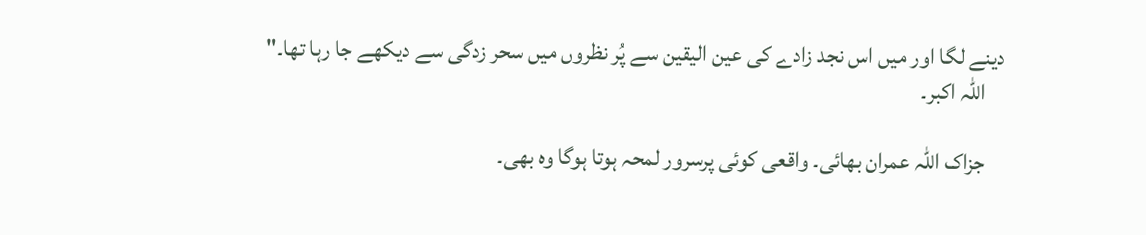دینے لگا اور میں اس نجد زادے کی عین الیقین سے پُر نظروں میں سحر زدگی سے دیکھے جا رہا تھا۔"
    اللہ اکبر۔

    جزاک اللہ عمران بھائی۔ واقعی کوئی پرسرور لمحہ ہوتا ہوگا وہ بھی۔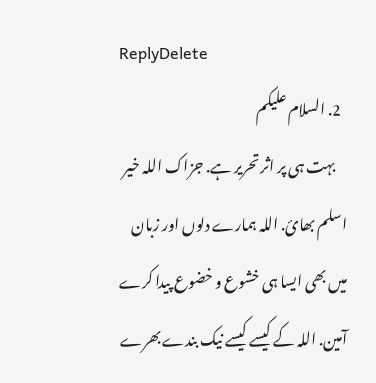ReplyDelete
  2. السلام علیکم
    بہت ہی پر اثر تحریر ہے. جزاک اللہ خیر اسلم بھائ. اللہ ہمارے دلوں اور زبان میں بھی ایسا ہی خشوع و خضوع پیدا کرے آمین. اللہ کے کیسے کیسے نیک بندے بھرے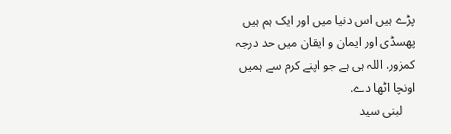پڑے ہیں اس دنیا میں اور ایک ہم ہیں پھسڈی اور ایمان و ایقان میں حد درجہ کمزور. اللہ ہی ہے جو اپنے کرم سے ہمیں اونچا اٹھا دے.
    لبنی سید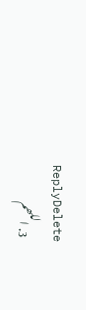ReplyDelete
  3. اللھم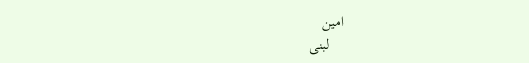امین
    لبنی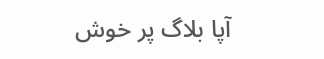آپا بلاگ پر خوش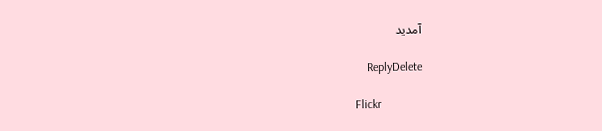آمدید

    ReplyDelete

Flickr